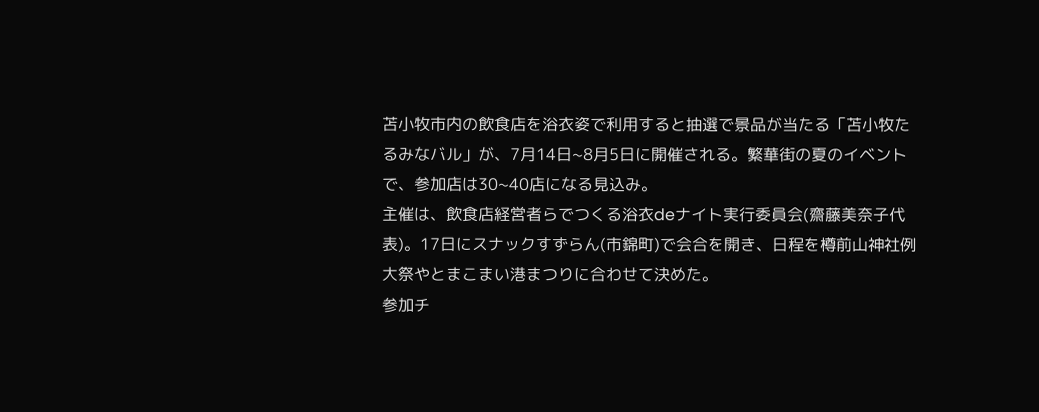苫小牧市内の飲食店を浴衣姿で利用すると抽選で景品が当たる「苫小牧たるみなバル」が、7月14日~8月5日に開催される。繁華街の夏のイベントで、参加店は30~40店になる見込み。
主催は、飲食店経営者らでつくる浴衣deナイト実行委員会(齋藤美奈子代表)。17日にスナックすずらん(市錦町)で会合を開き、日程を樽前山神社例大祭やとまこまい港まつりに合わせて決めた。
参加チ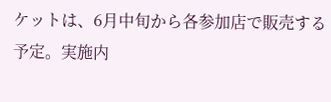ケットは、6月中旬から各参加店で販売する予定。実施内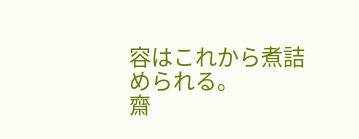容はこれから煮詰められる。
齋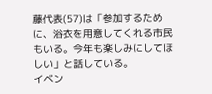藤代表(57)は「参加するために、浴衣を用意してくれる市民もいる。今年も楽しみにしてほしい」と話している。
イベン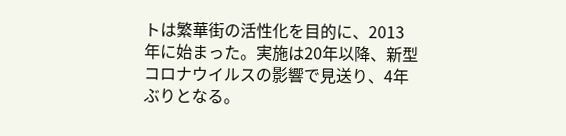トは繁華街の活性化を目的に、2013年に始まった。実施は20年以降、新型コロナウイルスの影響で見送り、4年ぶりとなる。